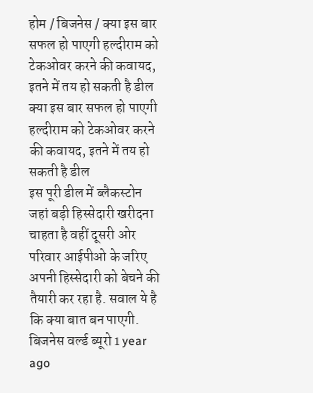होम / बिजनेस / क्या इस बार सफल हो पाएगी हल्दीराम को टेकओवर करने की कवायद, इतने में तय हो सकती है डील
क्या इस बार सफल हो पाएगी हल्दीराम को टेकओवर करने की कवायद, इतने में तय हो सकती है डील
इस पूरी डील में ब्लैकस्टोन जहां बड़ी हिस्सेदारी खरीदना चाहता है वहीं दूसरी ओर परिवार आईपीओ के जरिए अपनी हिस्सेदारी को बेचने की तैयारी कर रहा है. सवाल ये है कि क्या बात बन पाएगी.
बिजनेस वर्ल्ड ब्यूरो 1 year ago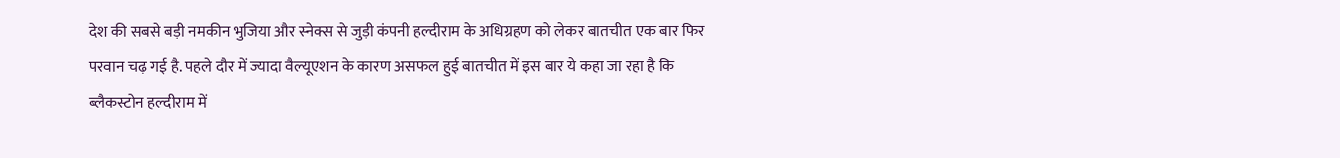देश की सबसे बड़ी नमकीन भुजिया और स्नेक्स से जुड़ी कंपनी हल्दीराम के अधिग्रहण को लेकर बातचीत एक बार फिर परवान चढ़ गई है. पहले दौर में ज्यादा वैल्यूएशन के कारण असफल हुई बातचीत में इस बार ये कहा जा रहा है कि ब्लैकस्टोन हल्दीराम में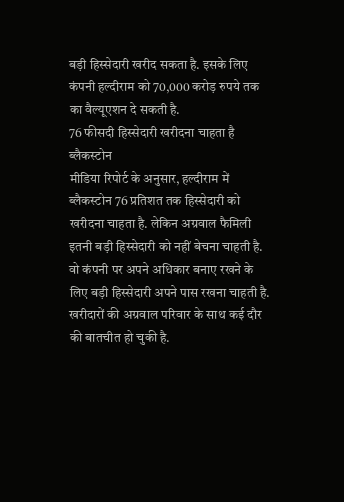बड़ी हिस्सेदारी खरीद सकता है. इसके लिए कंपनी हल्दीराम को 70,000 करोड़ रुपये तक का वैल्यूएशन दे सकती है.
76 फीसदी हिस्सेदारी खरीदना चाहता है ब्लैकस्टोन
मीडिया रिपोर्ट के अनुसार, हल्दीराम में ब्लैकस्टोन 76 प्रतिशत तक हिस्सेदारी को खरीदना चाहता है. लेकिन अग्रवाल फैमिली इतनी बड़ी हिस्सेदारी को नहीं बेचना चाहती है. वो कंपनी पर अपने अधिकार बनाए रखने के लिए बड़ी हिस्सेदारी अपने पास रखना चाहती है. खरीदारों की अग्रवाल परिवार के साथ कई दौर की बातचीत हो चुकी है.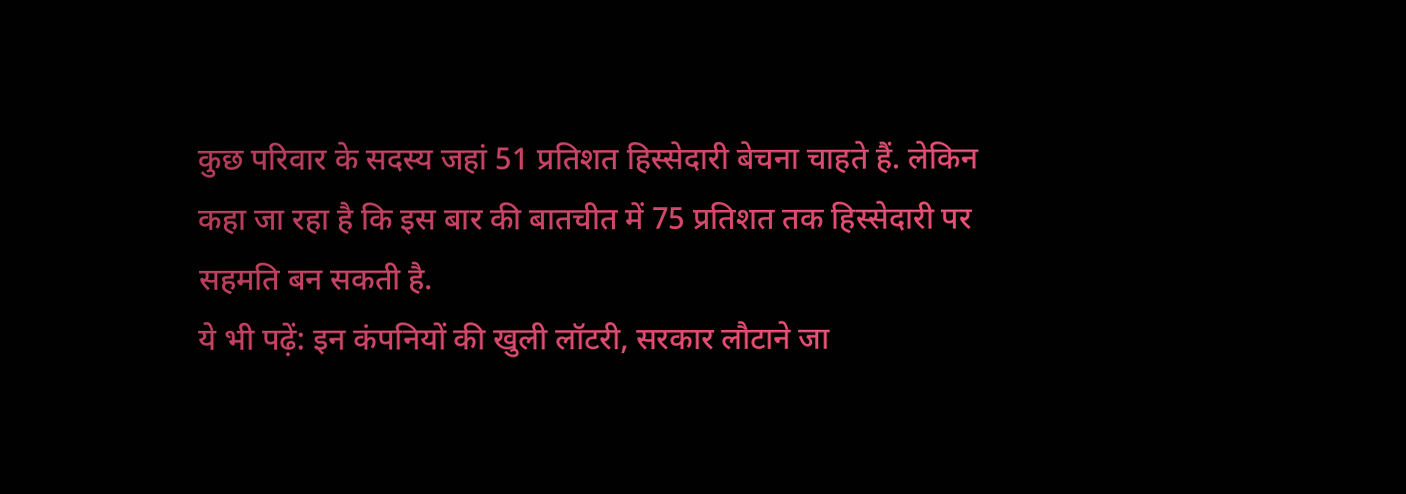कुछ परिवार के सदस्य जहां 51 प्रतिशत हिस्सेदारी बेचना चाहते हैं. लेकिन कहा जा रहा है कि इस बार की बातचीत में 75 प्रतिशत तक हिस्सेदारी पर सहमति बन सकती है.
ये भी पढ़ें: इन कंपनियों की खुली लॉटरी, सरकार लौटाने जा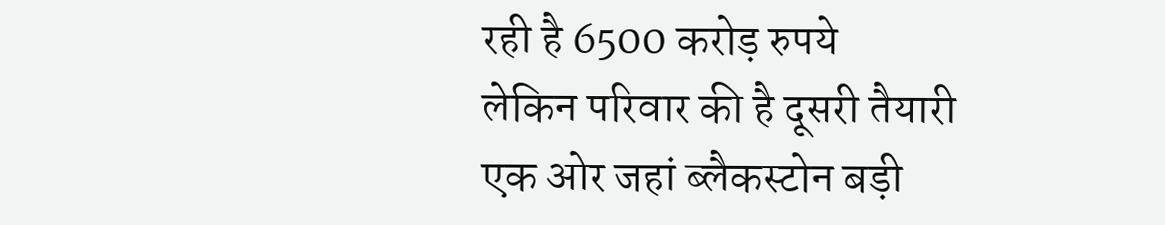रही है 6500 करोड़ रुपये
लेकिन परिवार की है दूसरी तैयारी
एक ओर जहां ब्लैकस्टोन बड़ी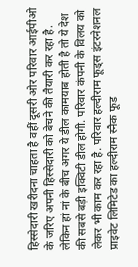हिस्सेदारी खरीदना चाहता है वहीं दूसरी ओर परिवार आईपीओ के जरिए अपनी हिस्सेदारी को बेचने की तैयारी कर रहा है. लेकिन हां नां के बीच अगर ये डील कामयाब होती है तो ये देश की सबसे बड़ी इक्विटी डील होगी. परिवार कंपनी के विलय को लेकर भी काम कर रहा है. परिवार हल्दीराम फूड्स इंटरनेशनल प्राइवेट लिमिटेड का हल्दीराम स्नैक फूड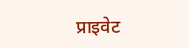प्राइवेट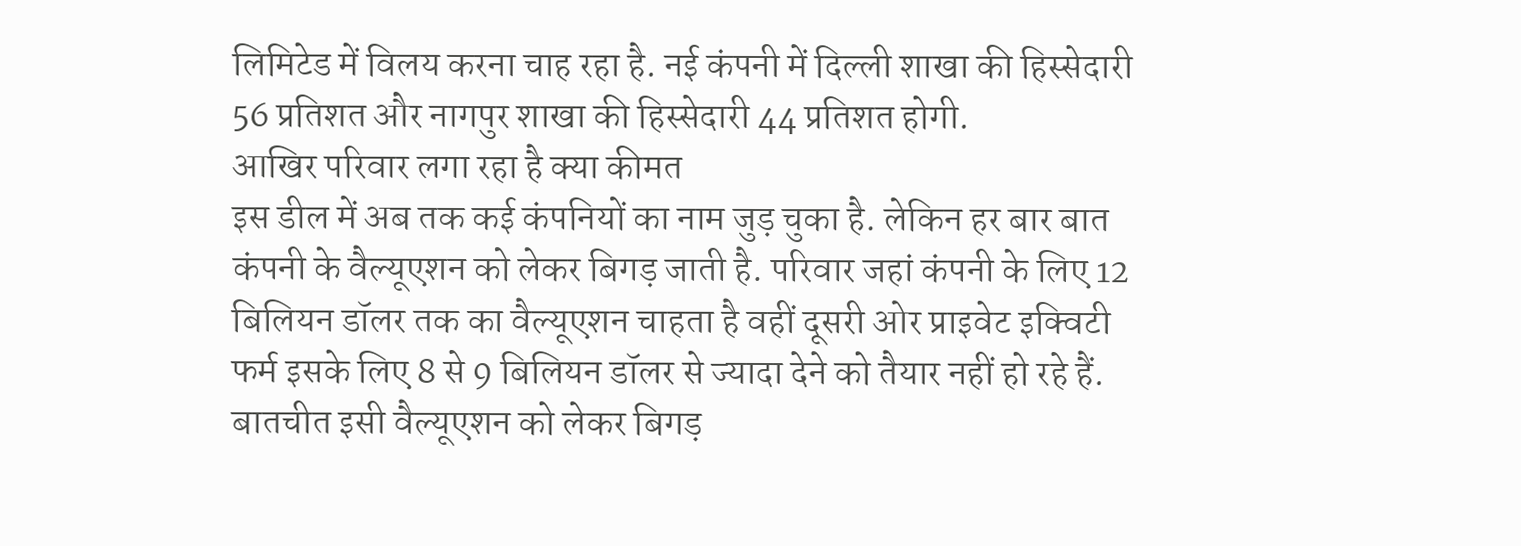लिमिटेड में विलय करना चाह रहा है. नई कंपनी में दिल्ली शाखा की हिस्सेदारी 56 प्रतिशत और नागपुर शाखा की हिस्सेदारी 44 प्रतिशत होगी.
आखिर परिवार लगा रहा है क्या कीमत
इस डील में अब तक कई कंपनियों का नाम जुड़ चुका है. लेकिन हर बार बात कंपनी के वैल्यूएशन को लेकर बिगड़ जाती है. परिवार जहां कंपनी के लिए 12 बिलियन डॉलर तक का वैल्यूएशन चाहता है वहीं दूसरी ओर प्राइवेट इक्विटी फर्म इसके लिए 8 से 9 बिलियन डॉलर से ज्यादा देने को तैयार नहीं हो रहे हैं. बातचीत इसी वैल्यूएशन को लेकर बिगड़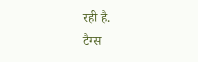रही है.
टैग्स